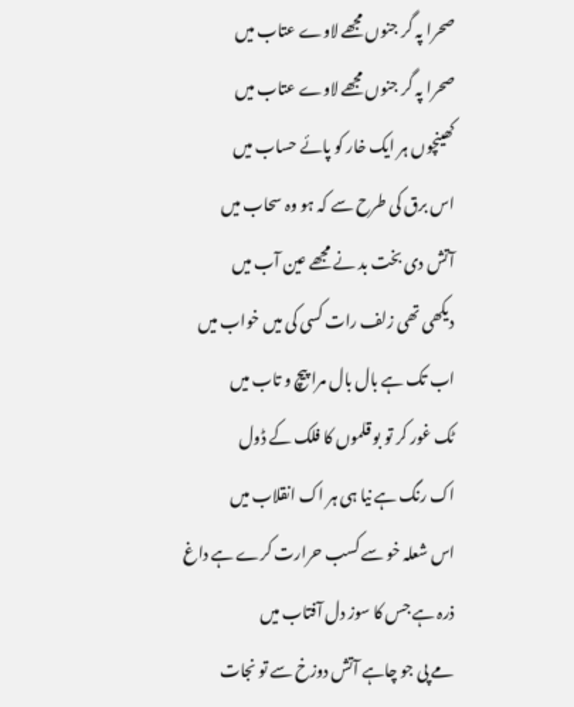صحرا پہ گر جنوں مجھے لاوے عتاب میں
صحرا پہ گر جنوں مجھے لاوے عتاب میں
کھینچوں ہر ایک خار کو پائے حساب میں
اس برق کی طرح سے کہ ہو وہ سحاب میں
آتش دی بخت بد نے مجھے عین آب میں
دیکھی تھی زلف رات کسی کی میں خواب میں
اب تک ہے بال بال مرا پیچ و تاب میں
ٹک غور کر تو بو قلموں کا فلک کے ڈول
اک رنگ ہے نیا ہی ہر اک انقلاب میں
اس شعلہ خو سے کسب حرارت کرے ہے داغ
ذرہ ہے جس کا سوز دل آفتاب میں
مے پی جو چاہے آتش دوزخ سے تو نجات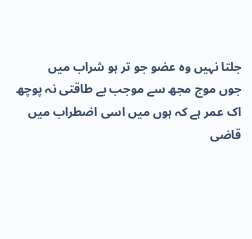جلتا نہیں وہ عضو جو تر ہو شراب میں
جوں موج مجھ سے موجب بے طاقتی نہ پوچھ
اک عمر ہے کہ ہوں میں اسی اضطراب میں
قاضی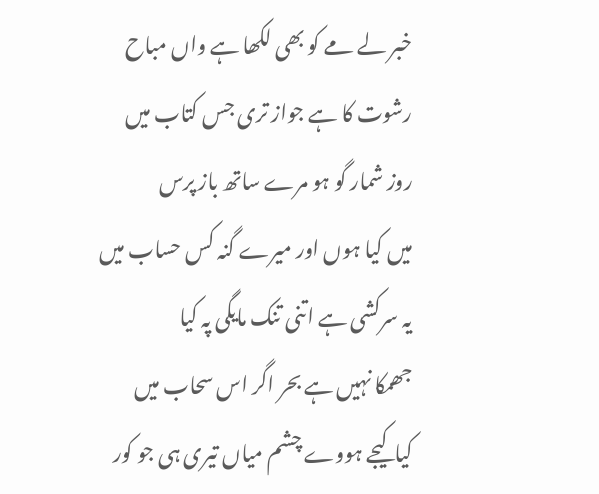خبر لے مے کو بھی لکھا ہے واں مباح
رشوت کا ہے جواز تری جس کتاب میں
روز شمار گو ہو مرے ساتھ باز پرس
میں کیا ہوں اور میرے گنہ کس حساب میں
یہ سرکشی ہے اتنی تنک مایگی پہ کیا
جھمکا نہیں ہے بحر اگر اس سحاب میں
کیا کیجے ہووے چشم میاں تیری ہی جو کور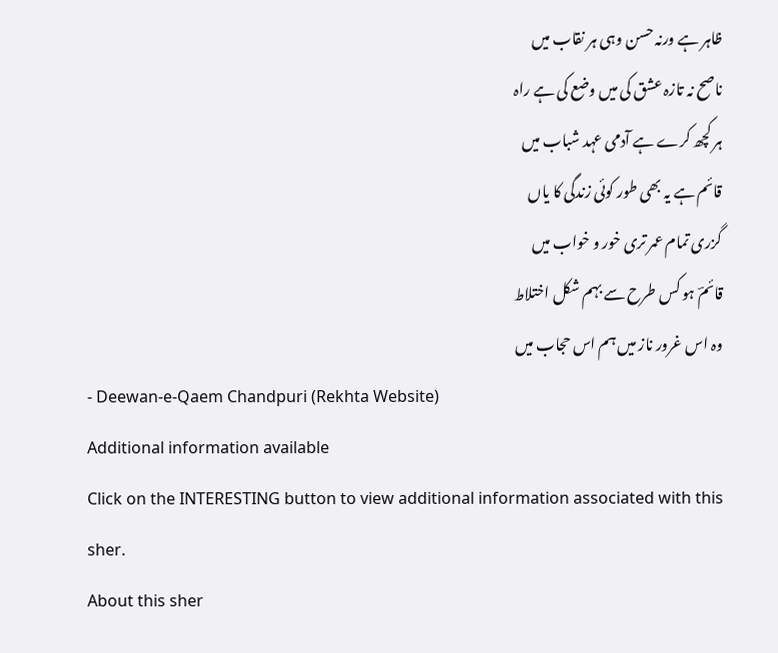ظاہر ہے ورنہ حسن وہی ہر نقاب میں
ناصح نہ تازہ عشق کی میں وضع کی ہے راہ
ہر کچھ کرے ہے آدمی عہد شباب میں
قائم ہے یہ بھی طور کوئی زندگی کا یاں
گزری تمام عمر تری خور و خواب میں
قائمؔ ہو کس طرح سے بہم شکل اختلاط
وہ اس غرور ناز میں ہم اس حجاب میں
- Deewan-e-Qaem Chandpuri (Rekhta Website)
Additional information available
Click on the INTERESTING button to view additional information associated with this sher.
About this sher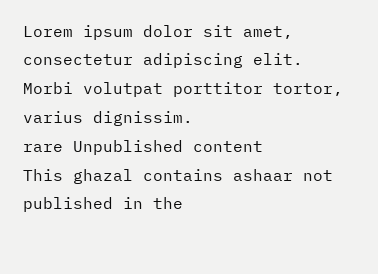Lorem ipsum dolor sit amet, consectetur adipiscing elit. Morbi volutpat porttitor tortor, varius dignissim.
rare Unpublished content
This ghazal contains ashaar not published in the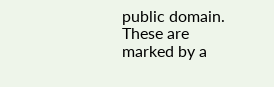public domain. These are marked by a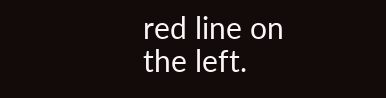red line on the left.